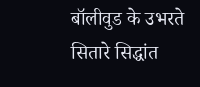बॉलीवुड के उभरते सितारे सिद्धांत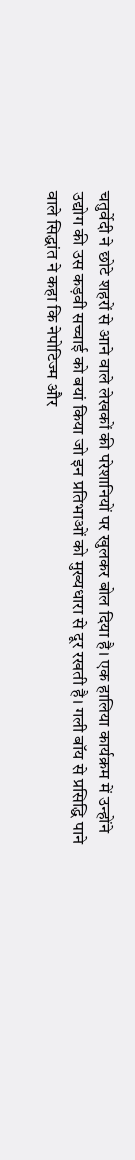चतुर्वेदी ने छोटे शहरों से आने वाले लेखकों की परेशानियों पर खुलकर बोल दिया है। एक हालिया कार्यक्रम में उन्होंने उद्योग की उस कड़वी सच्चाई को बयां किया जो इन प्रतिभाओं को मुख्यधारा से दूर रखती है। गली बॉय से प्रसिद्धि पाने वाले सिद्धांत ने कहा कि नेपोटिज्म और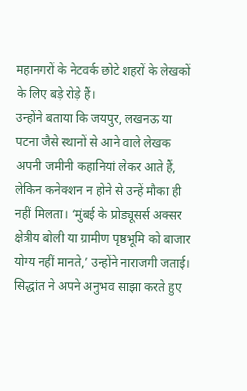महानगरों के नेटवर्क छोटे शहरों के लेखकों के लिए बड़े रोड़े हैं।
उन्होंने बताया कि जयपुर, लखनऊ या पटना जैसे स्थानों से आने वाले लेखक अपनी जमीनी कहानियां लेकर आते हैं, लेकिन कनेक्शन न होने से उन्हें मौका ही नहीं मिलता। ‘मुंबई के प्रोड्यूसर्स अक्सर क्षेत्रीय बोली या ग्रामीण पृष्ठभूमि को बाजार योग्य नहीं मानते,’ उन्होंने नाराजगी जताई।
सिद्धांत ने अपने अनुभव साझा करते हुए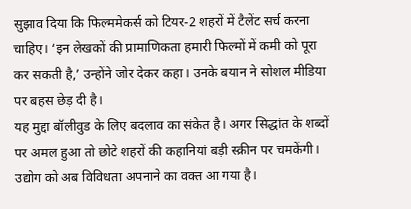सुझाव दिया कि फिल्ममेकर्स को टियर-2 शहरों में टैलेंट सर्च करना चाहिए। ‘इन लेखकों की प्रामाणिकता हमारी फिल्मों में कमी को पूरा कर सकती है,’ उन्होंने जोर देकर कहा। उनके बयान ने सोशल मीडिया पर बहस छेड़ दी है।
यह मुद्दा बॉलीवुड के लिए बदलाव का संकेत है। अगर सिद्धांत के शब्दों पर अमल हुआ तो छोटे शहरों की कहानियां बड़ी स्क्रीन पर चमकेंगी। उद्योग को अब विविधता अपनाने का वक्त आ गया है।